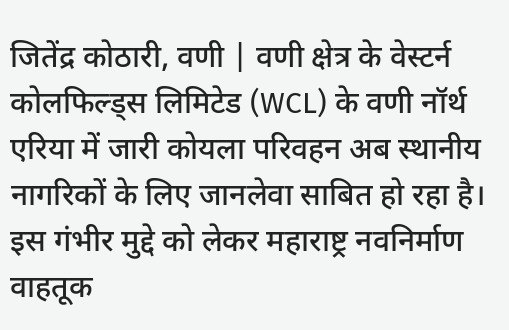जितेंद्र कोठारी, वणी | वणी क्षेत्र के वेस्टर्न कोलफिल्ड्स लिमिटेड (WCL) के वणी नॉर्थ एरिया में जारी कोयला परिवहन अब स्थानीय नागरिकों के लिए जानलेवा साबित हो रहा है। इस गंभीर मुद्दे को लेकर महाराष्ट्र नवनिर्माण वाहतूक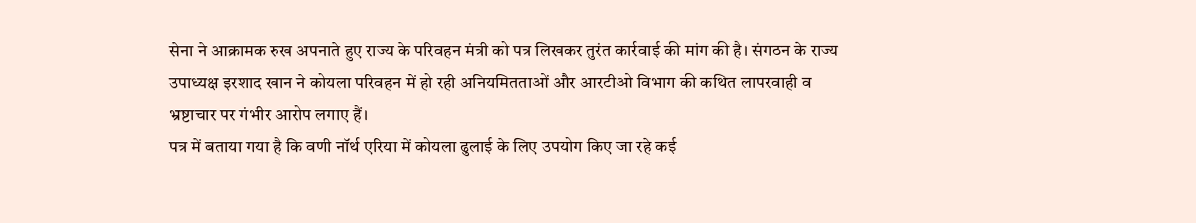सेना ने आक्रामक रुख अपनाते हुए राज्य के परिवहन मंत्री को पत्र लिखकर तुरंत कार्रवाई की मांग की है। संगठन के राज्य उपाध्यक्ष इरशाद खान ने कोयला परिवहन में हो रही अनियमितताओं और आरटीओ विभाग की कथित लापरवाही व भ्रष्टाचार पर गंभीर आरोप लगाए हैं।
पत्र में बताया गया है कि वणी नॉर्थ एरिया में कोयला ढुलाई के लिए उपयोग किए जा रहे कई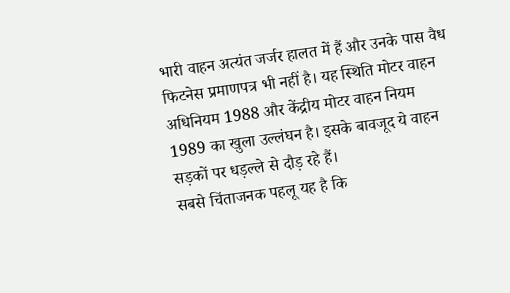भारी वाहन अत्यंत जर्जर हालत में हैं और उनके पास वैध फिटनेस प्रमाणपत्र भी नहीं है। यह स्थिति मोटर वाहन अधिनियम 1988 और केंद्रीय मोटर वाहन नियम 1989 का खुला उल्लंघन है। इसके बावजूद ये वाहन सड़कों पर धड़ल्ले से दौड़ रहे हैं।
सबसे चिंताजनक पहलू यह है कि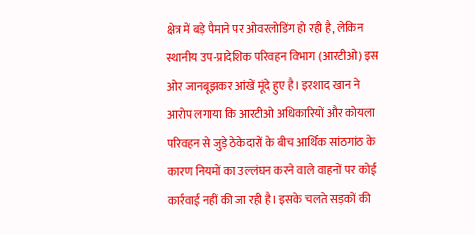क्षेत्र में बड़े पैमाने पर ओवरलोडिंग हो रही है, लेकिन स्थानीय उप-प्रादेशिक परिवहन विभाग (आरटीओ) इस ओर जानबूझकर आंखें मूंदे हुए है। इरशाद खान ने आरोप लगाया कि आरटीओ अधिकारियों और कोयला परिवहन से जुड़े ठेकेदारों के बीच आर्थिक सांठगांठ के कारण नियमों का उल्लंघन करने वाले वाहनों पर कोई कार्रवाई नहीं की जा रही है। इसके चलते सड़कों की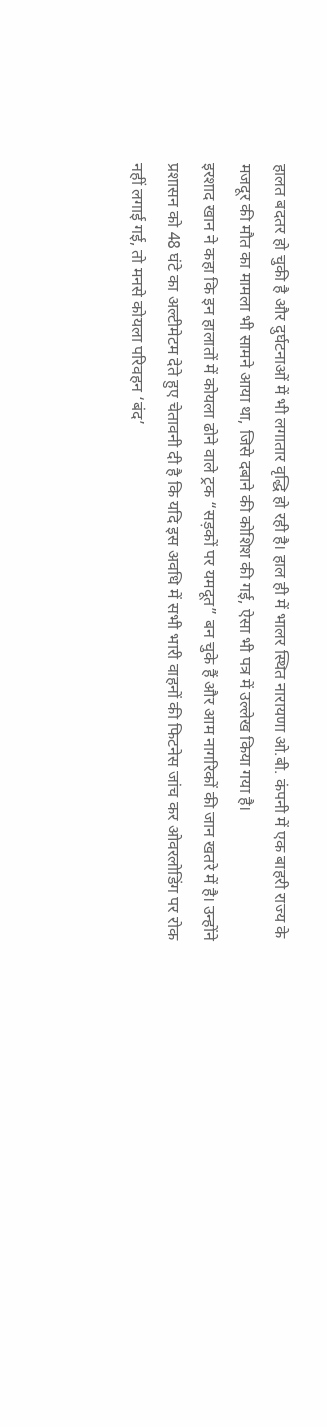हालत बदतर हो चुकी है और दुर्घटनाओं में भी लगातार वृद्धि हो रही है। हाल ही में भालर स्थित नारायणा ओ.बी. कंपनी में एक बाहरी राज्य के मजदूर की मौत का मामला भी सामने आया था, जिसे दबाने की कोशिश की गई, ऐसा भी पत्र में उल्लेख किया गया है।
इरशाद खान ने कहा कि इन हालातों में कोयला ढोने वाले ट्रक “सड़कों पर यमदूत” बन चुके हैं और आम नागरिकों की जान खतरे में है। उन्होंने प्रशासन को 48 घंटे का अल्टीमेटम देते हुए चेतावनी दी है कि यदि इस अवधि में सभी भारी वाहनों की फिटनेस जांच कर ओवरलोडिंग पर रोक नहीं लगाई गई, तो मनसे कोयला परिवहन ‘बंद’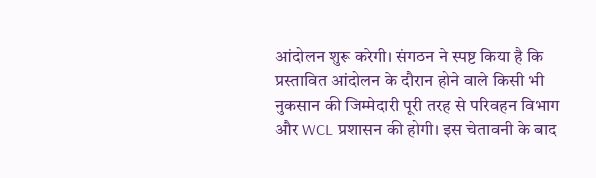आंदोलन शुरू करेगी। संगठन ने स्पष्ट किया है कि प्रस्तावित आंदोलन के दौरान होने वाले किसी भी नुकसान की जिम्मेदारी पूरी तरह से परिवहन विभाग और WCL प्रशासन की होगी। इस चेतावनी के बाद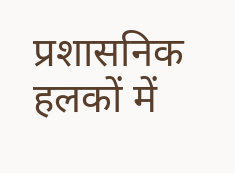प्रशासनिक हलकों में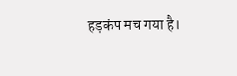हड़कंप मच गया है।